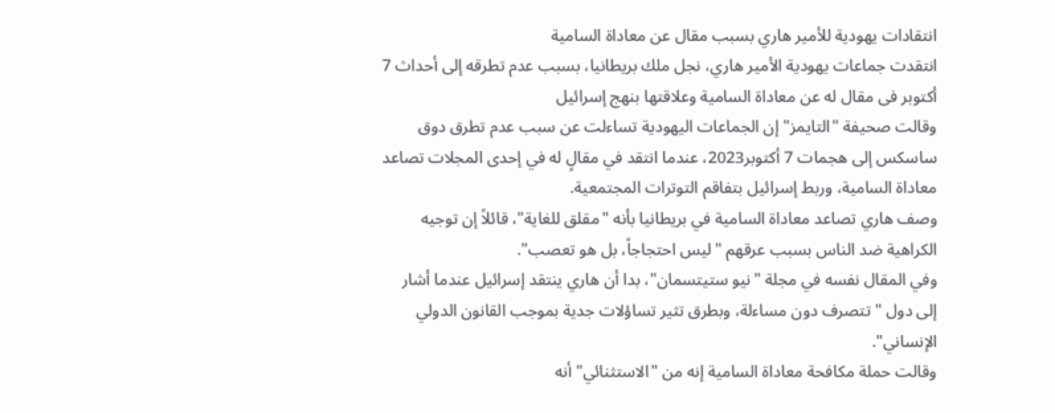انتقادات يهودية للأمير هاري بسبب مقال عن معاداة السامية
انتقدت جماعات يهودية الأمير هاري، نجل ملك بريطانيا، بسبب عدم تطرقه إلى أحداث 7 أكتوبر فى مقال له عن معاداة السامية وعلاقتها بنهج إسرائيل
وقالت صحيفة "التايمز" إن الجماعات اليهودية تساءلت عن سبب عدم تطرق دوق ساسكس إلى هجمات 7 أكتوبر2023، عندما انتقد في مقالٍ له في إحدى المجلات تصاعد معاداة السامية، وربط إسرائيل بتفاقم التوترات المجتمعية.
وصف هاري تصاعد معاداة السامية في بريطانيا بأنه "مقلق للغاية"، قائلاً إن توجيه الكراهية ضد الناس بسبب عرقهم "ليس احتجاجاً، بل هو تعصب".
وفي المقال نفسه في مجلة "نيو ستيتسمان"، بدا أن هاري ينتقد إسرائيل عندما أشار إلى دول "تتصرف دون مساءلة، وبطرق تثير تساؤلات جدية بموجب القانون الدولي الإنساني".
وقالت حملة مكافحة معاداة السامية إنه من "الاستثنائي" أنه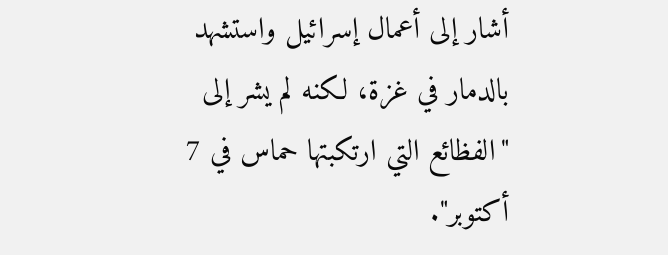أشار إلى أعمال إسرائيل واستشهد بالدمار في غزة، لكنه لم يشر إلى "الفظائع التي ارتكبتها حماس في 7 أكتوبر".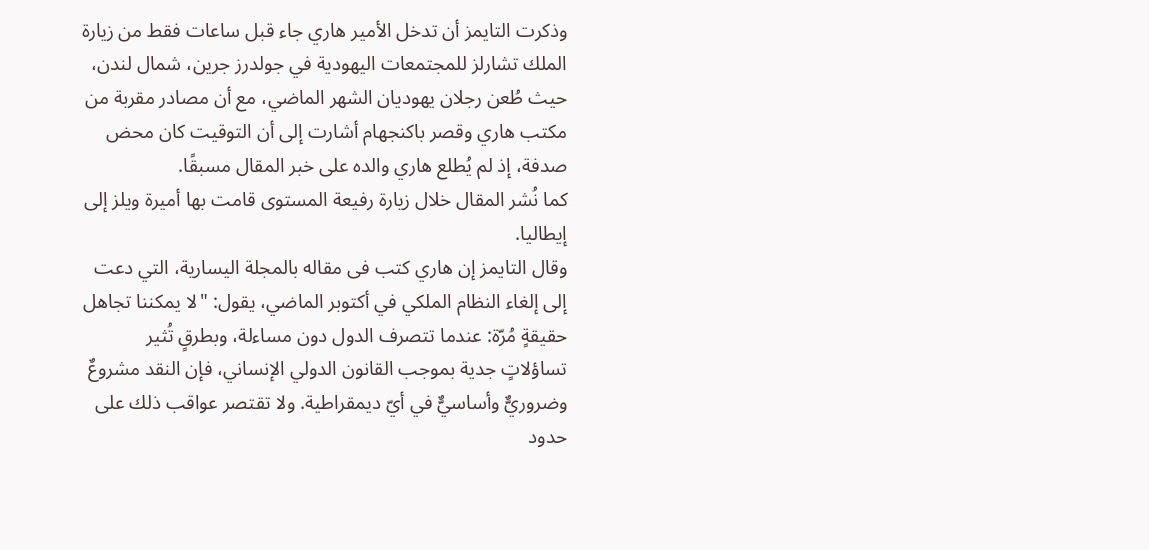وذكرت التايمز أن تدخل الأمير هاري جاء قبل ساعات فقط من زيارة الملك تشارلز للمجتمعات اليهودية في جولدرز جرين، شمال لندن، حيث طُعن رجلان يهوديان الشهر الماضي، مع أن مصادر مقربة من مكتب هاري وقصر باكنجهام أشارت إلى أن التوقيت كان محض صدفة، إذ لم يُطلع هاري والده على خبر المقال مسبقًا.
كما نُشر المقال خلال زيارة رفيعة المستوى قامت بها أميرة ويلز إلى إيطاليا.
وقال التايمز إن هاري كتب فى مقاله بالمجلة اليسارية، التي دعت إلى إلغاء النظام الملكي في أكتوبر الماضي، يقول: "لا يمكننا تجاهل حقيقةٍ مُرّة: عندما تتصرف الدول دون مساءلة، وبطرقٍ تُثير تساؤلاتٍ جدية بموجب القانون الدولي الإنساني، فإن النقد مشروعٌ وضروريٌّ وأساسيٌّ في أيّ ديمقراطية. ولا تقتصر عواقب ذلك على حدود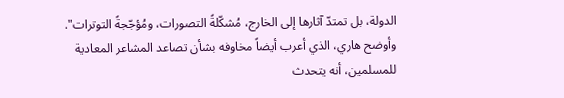الدولة، بل تمتدّ آثارها إلى الخارج، مُشكّلةً التصورات، ومُؤجّجةً التوترات".
وأوضح هاري، الذي أعرب أيضاً مخاوفه بشأن تصاعد المشاعر المعادية للمسلمين، أنه يتحدث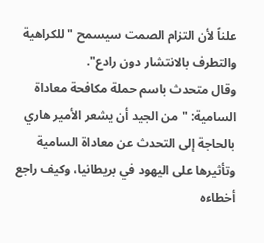علناً لأن التزام الصمت سيسمح "للكراهية والتطرف بالانتشار دون رادع".
وقال متحدث باسم حملة مكافحة معاداة السامية: "من الجيد أن يشعر الأمير هاري بالحاجة إلى التحدث عن معاداة السامية وتأثيرها على اليهود في بريطانيا، وكيف راجع أخطاءه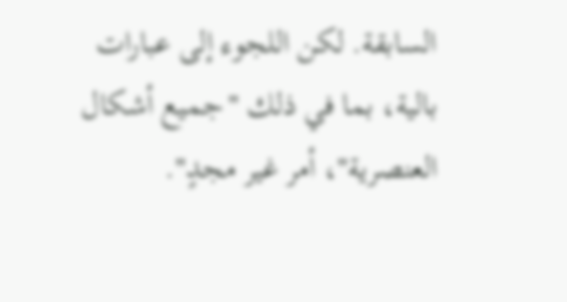السابقة. لكن اللجوء إلى عبارات بالية، بما في ذلك "جميع أشكال العنصرية"، أمر غير مجدٍ".